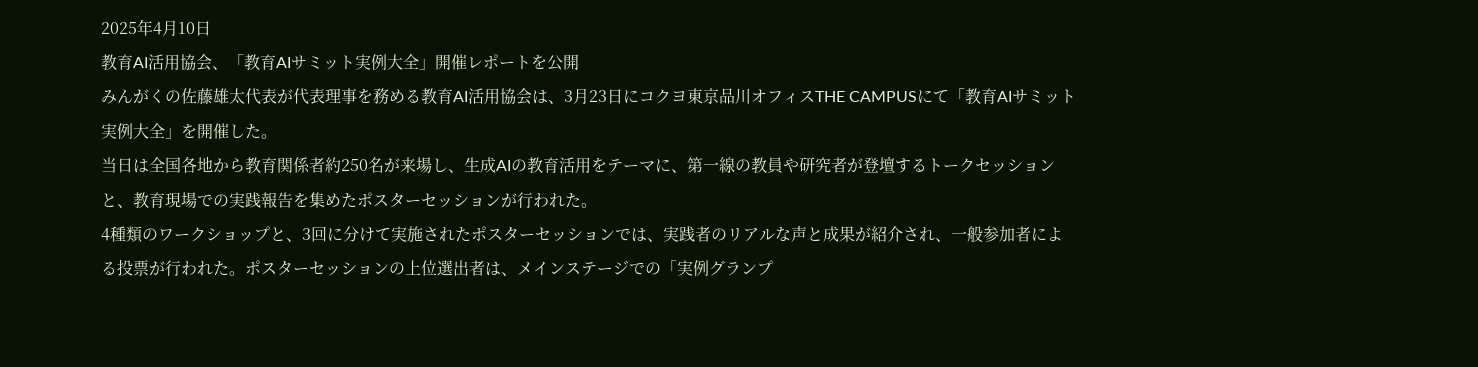2025年4月10日
教育AI活用協会、「教育AIサミット実例大全」開催レポートを公開
みんがくの佐藤雄太代表が代表理事を務める教育AI活用協会は、3月23日にコクヨ東京品川オフィスTHE CAMPUSにて「教育AIサミット実例大全」を開催した。
当日は全国各地から教育関係者約250名が来場し、生成AIの教育活用をテーマに、第一線の教員や研究者が登壇するトークセッションと、教育現場での実践報告を集めたポスターセッションが行われた。
4種類のワークショップと、3回に分けて実施されたポスターセッションでは、実践者のリアルな声と成果が紹介され、一般参加者による投票が行われた。ポスターセッションの上位選出者は、メインステージでの「実例グランプ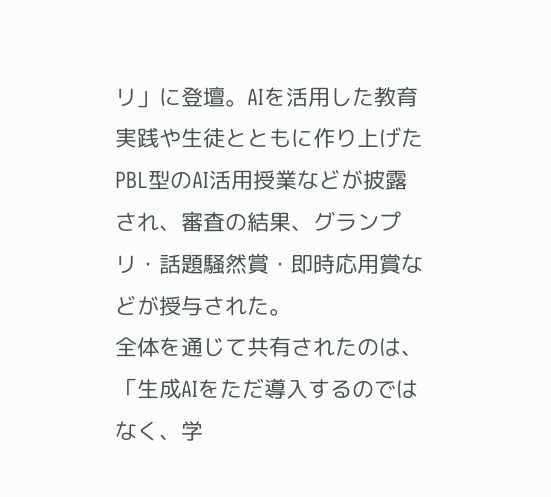リ」に登壇。AIを活用した教育実践や生徒とともに作り上げたPBL型のAI活用授業などが披露され、審査の結果、グランプリ・話題騒然賞・即時応用賞などが授与された。
全体を通じて共有されたのは、「生成AIをただ導入するのではなく、学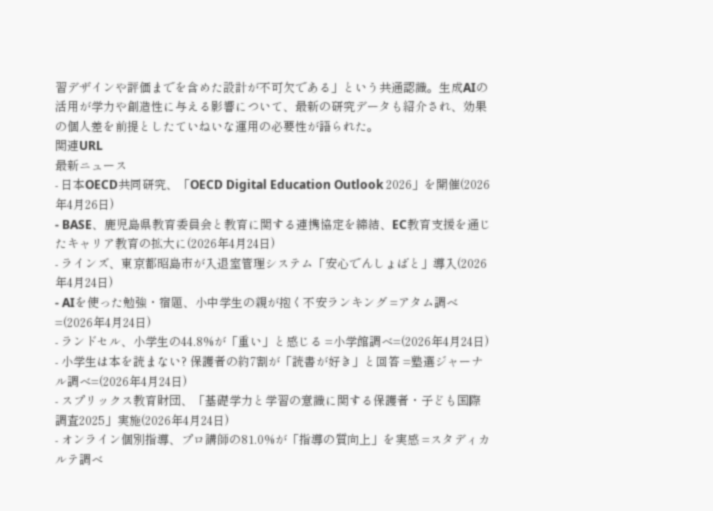習デザインや評価までを含めた設計が不可欠である」という共通認識。生成AIの活用が学力や創造性に与える影響について、最新の研究データも紹介され、効果の個人差を前提としたていねいな運用の必要性が語られた。
関連URL
最新ニュース
- 日本OECD共同研究、「OECD Digital Education Outlook 2026」を開催(2026年4月26日)
- BASE、鹿児島県教育委員会と教育に関する連携協定を締結、EC教育支援を通じたキャリア教育の拡大に(2026年4月24日)
- ラインズ、東京都昭島市が入退室管理システム「安心でんしょばと」導入(2026年4月24日)
- AIを使った勉強・宿題、小中学生の親が抱く不安ランキング =アタム調べ=(2026年4月24日)
- ランドセル、小学生の44.8%が「重い」と感じる =小学館調べ=(2026年4月24日)
- 小学生は本を読まない? 保護者の約7割が「読書が好き」と回答 =塾選ジャーナル調べ=(2026年4月24日)
- スプリックス教育財団、「基礎学力と学習の意識に関する保護者・子ども国際調査2025」実施(2026年4月24日)
- オンライン個別指導、プロ講師の81.0%が「指導の質向上」を実感 =スタディカルテ調べ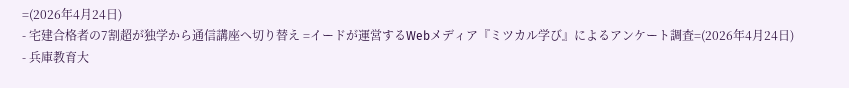=(2026年4月24日)
- 宅建合格者の7割超が独学から通信講座へ切り替え =イードが運営するWebメディア『ミツカル学び』によるアンケート調査=(2026年4月24日)
- 兵庫教育大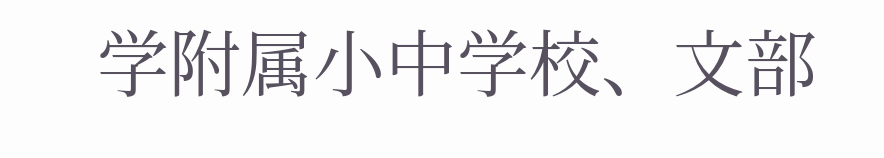学附属小中学校、文部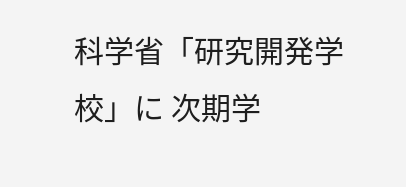科学省「研究開発学校」に 次期学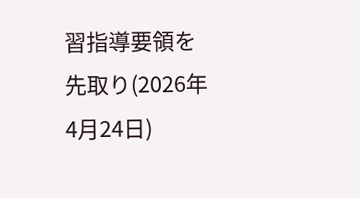習指導要領を先取り(2026年4月24日)